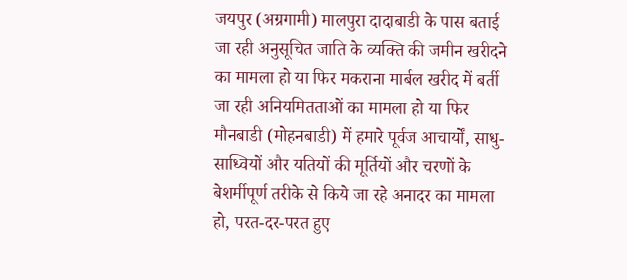जयपुर (अग्रगामी) मालपुरा दादाबाडी के पास बताई जा रही अनुसूचित जाति के व्यक्ति की जमीन खरीदने का मामला हो या फिर मकराना मार्बल खरीद में बर्ती जा रही अनियमितताओं का मामला हो या फिर मौनबाडी (मोहनबाडी) में हमारे पूर्वज आचार्यों, साधु-साध्वियों और यतियों की मूर्तियों और चरणों के बेशर्मीपूर्ण तरीके से किये जा रहे अनादर का मामला हो, परत-दर-परत हुए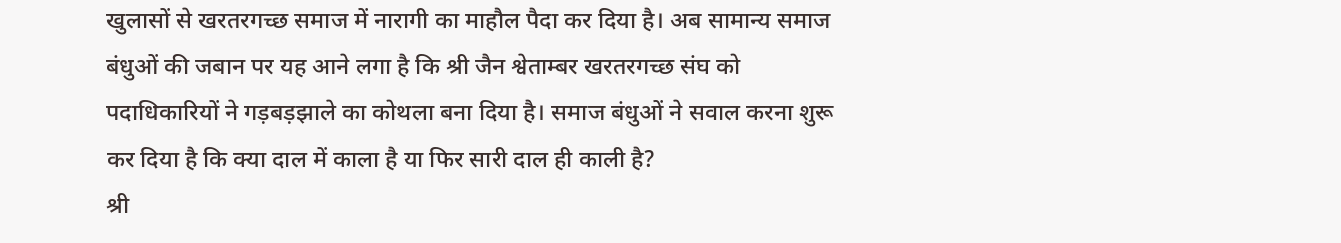खुलासों से खरतरगच्छ समाज में नारागी का माहौल पैदा कर दिया है। अब सामान्य समाज बंधुओं की जबान पर यह आने लगा है कि श्री जैन श्वेताम्बर खरतरगच्छ संघ को पदाधिकारियों ने गड़बड़झाले का कोथला बना दिया है। समाज बंधुओं ने सवाल करना शुरू कर दिया है कि क्या दाल में काला है या फिर सारी दाल ही काली है?
श्री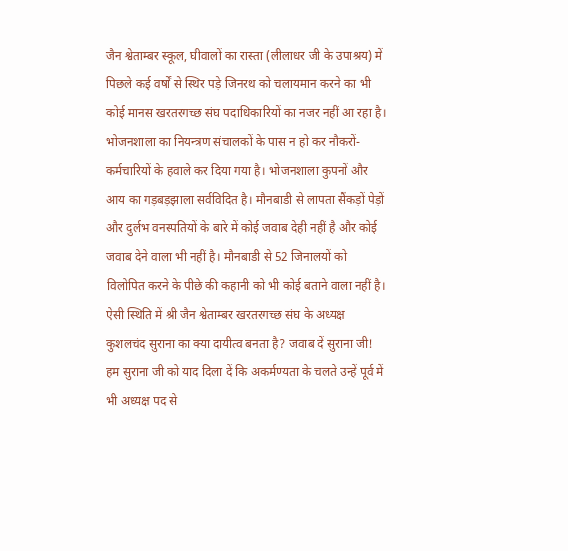जैन श्वेताम्बर स्कूल, घीवालों का रास्ता (लीलाधर जी के उपाश्रय) में पिछले कई वर्षों से स्थिर पड़े जिनरथ को चलायमान करने का भी कोई मानस खरतरगच्छ संघ पदाधिकारियों का नजर नहीं आ रहा है। भोजनशाला का नियन्त्रण संचालकों के पास न हो कर नौकरों-कर्मचारियों के हवाले कर दिया गया है। भोजनशाला कुपनों और आय का गड़बड़झाला सर्वविदित है। मौनबाडी से लापता सैंकड़ों पेड़ों और दुर्लभ वनस्पतियों के बारे में कोई जवाब देही नहीं है और कोई जवाब देने वाला भी नहीं है। मौनबाडी से 52 जिनालयों को विलोपित करने के पीछे की कहानी को भी कोई बताने वाला नहीं है।
ऐसी स्थिति में श्री जैन श्वेताम्बर खरतरगच्छ संघ के अध्यक्ष कुशलचंद सुराना का क्या दायीत्व बनता है? जवाब दें सुराना जी! हम सुराना जी को याद दिला दें कि अकर्मण्यता के चलते उन्हें पूर्व में भी अध्यक्ष पद से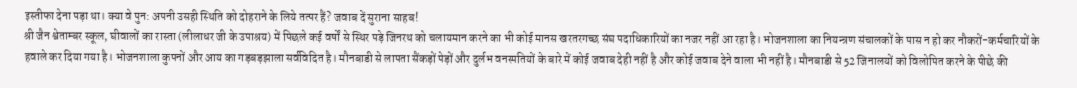इस्तीफा देना पड़ा था। क्या वे पुन: अपनी उसही स्थिति को दोहराने के लिये तत्पर हैं? जवाब दें सुराना साहब!
श्री जैन श्वेताम्बर स्कूल, घीवालों का रास्ता (लीलाधर जी के उपाश्रय) में पिछले कई वर्षों से स्थिर पड़े जिनरथ को चलायमान करने का भी कोई मानस खरतरगच्छ संघ पदाधिकारियों का नजर नहीं आ रहा है। भोजनशाला का नियन्त्रण संचालकों के पास न हो कर नौकरों-कर्मचारियों के हवाले कर दिया गया है। भोजनशाला कुपनों और आय का गड़बड़झाला सर्वविदित है। मौनबाडी से लापता सैंकड़ों पेड़ों और दुर्लभ वनस्पतियों के बारे में कोई जवाब देही नहीं है और कोई जवाब देने वाला भी नहीं है। मौनबाडी से 52 जिनालयों को विलोपित करने के पीछे की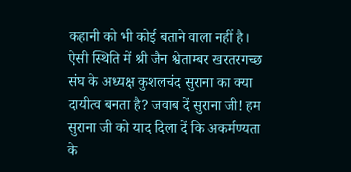कहानी को भी कोई बताने वाला नहीं है।
ऐसी स्थिति में श्री जैन श्वेताम्बर खरतरगच्छ संघ के अध्यक्ष कुशलचंद सुराना का क्या दायीत्व बनता है? जवाब दें सुराना जी! हम सुराना जी को याद दिला दें कि अकर्मण्यता के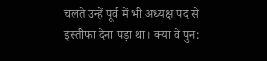चलते उन्हें पूर्व में भी अध्यक्ष पद से इस्तीफा देना पड़ा था। क्या वे पुन: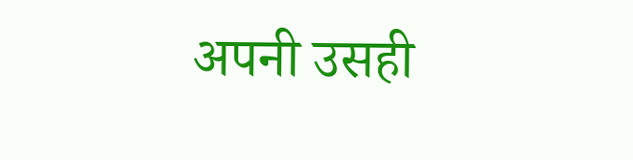अपनी उसही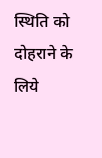स्थिति को दोहराने के लिये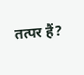तत्पर हैं?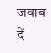जवाब दें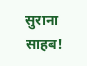सुराना साहब!